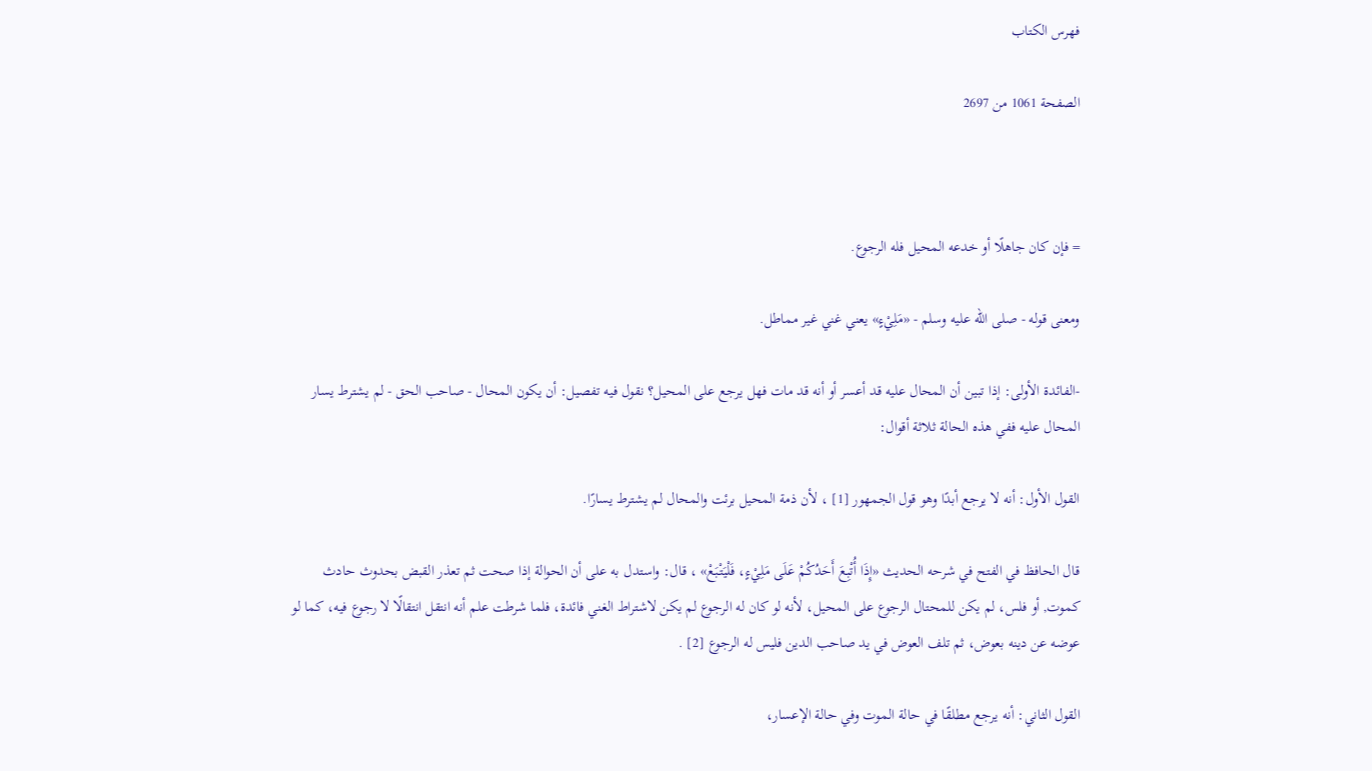فهرس الكتاب

الصفحة 1061 من 2697



= فإن كان جاهلًا أو خدعه المحيل فله الرجوع.

ومعنى قوله - صلى الله عليه وسلم - «مَلِيْءٍ» يعني غني غير مماطل.

-الفائدة الأولى: إذا تبين أن المحال عليه قد أعسر أو أنه قد مات فهل يرجع على المحيل؟ نقول فيه تفصيل: أن يكون المحال - صاحب الحق - لم يشترط يسار المحال عليه ففي هذه الحالة ثلاثة أقوال:

القول الأول: أنه لا يرجع أبدًا وهو قول الجمهور [1] ، لأن ذمة المحيل برئت والمحال لم يشترط يسارًا.

قال الحافظ في الفتح في شرحه الحديث «إِذَا أُتْبِعَ أَحَدُكُمْ عَلَى مَلِيْءٍ، فَلْيَتْبَعْ» ، قال: واستدل به على أن الحوالة إذا صحت ثم تعذر القبض بحدوث حادث كموت, أو فلس، لم يكن للمحتال الرجوع على المحيل، لأنه لو كان له الرجوع لم يكن لاشتراط الغني فائدة، فلما شرطت علم أنه انتقل انتقالًا لا رجوع فيه، كما لو عوضه عن دينه بعوض، ثم تلف العوض في يد صاحب الدين فليس له الرجوع [2] .

القول الثاني: أنه يرجع مطلقًا في حالة الموت وفي حالة الإعسار،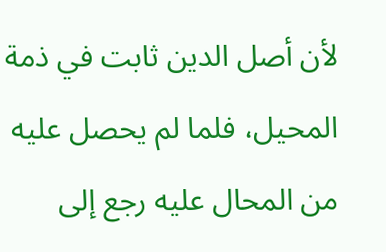لأن أصل الدين ثابت في ذمة المحيل، فلما لم يحصل عليه من المحال عليه رجع إلى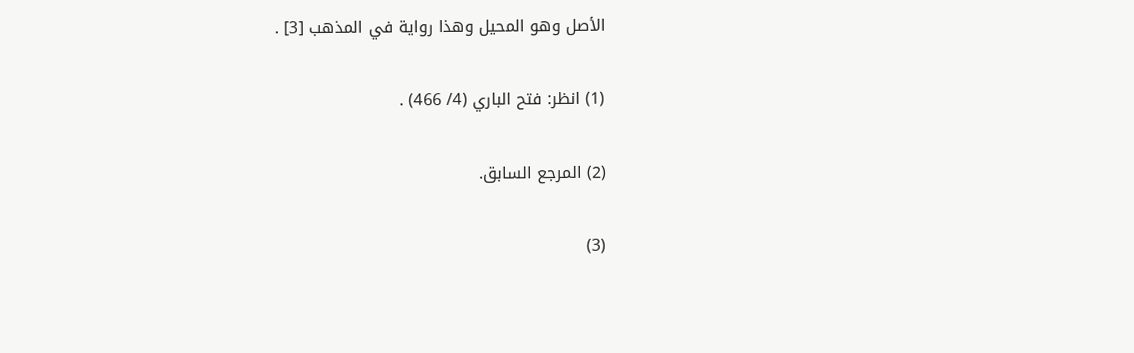الأصل وهو المحيل وهذا رواية في المذهب [3] .

(1) انظر: فتح الباري (4/ 466) .

(2) المرجع السابق.

(3)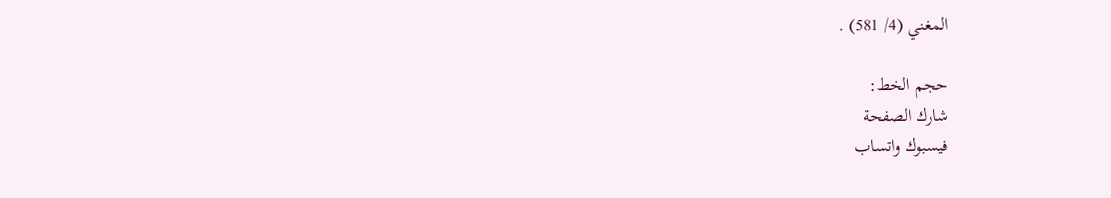المغني (4/ 581) .

حجم الخط:
شارك الصفحة
فيسبوك واتساب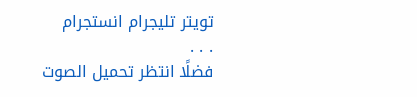تويتر تليجرام انستجرام
. . .
فضلًا انتظر تحميل الصوت